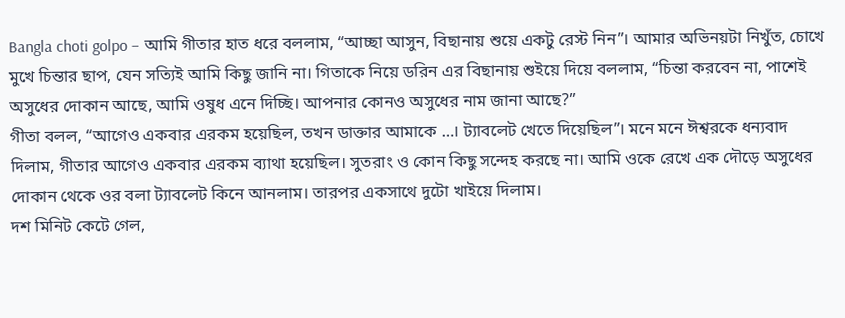Bangla choti golpo – আমি গীতার হাত ধরে বললাম, “আচ্ছা আসুন, বিছানায় শুয়ে একটু রেস্ট নিন”। আমার অভিনয়টা নিখুঁত, চোখে মুখে চিন্তার ছাপ, যেন সত্যিই আমি কিছু জানি না। গিতাকে নিয়ে ডরিন এর বিছানায় শুইয়ে দিয়ে বললাম, “চিন্তা করবেন না, পাশেই অসুধের দোকান আছে, আমি ওষুধ এনে দিচ্ছি। আপনার কোনও অসুধের নাম জানা আছে?”
গীতা বলল, “আগেও একবার এরকম হয়েছিল, তখন ডাক্তার আমাকে …। ট্যাবলেট খেতে দিয়েছিল”। মনে মনে ঈশ্বরকে ধন্যবাদ দিলাম, গীতার আগেও একবার এরকম ব্যাথা হয়েছিল। সুতরাং ও কোন কিছু সন্দেহ করছে না। আমি ওকে রেখে এক দৌড়ে অসুধের দোকান থেকে ওর বলা ট্যাবলেট কিনে আনলাম। তারপর একসাথে দুটো খাইয়ে দিলাম।
দশ মিনিট কেটে গেল,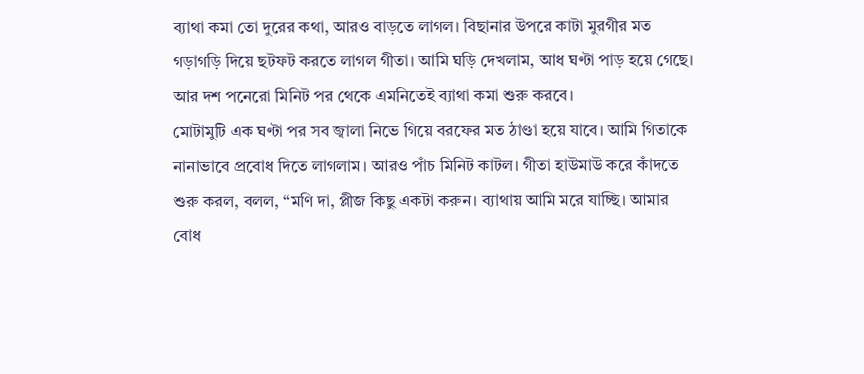ব্যাথা কমা তো দুরের কথা, আরও বাড়তে লাগল। বিছানার উপরে কাটা মুরগীর মত গড়াগড়ি দিয়ে ছটফট করতে লাগল গীতা। আমি ঘড়ি দেখলাম, আধ ঘণ্টা পাড় হয়ে গেছে। আর দশ পনেরো মিনিট পর থেকে এমনিতেই ব্যাথা কমা শুরু করবে।
মোটামুটি এক ঘণ্টা পর সব জ্বালা নিভে গিয়ে বরফের মত ঠাণ্ডা হয়ে যাবে। আমি গিতাকে নানাভাবে প্রবোধ দিতে লাগলাম। আরও পাঁচ মিনিট কাটল। গীতা হাউমাউ করে কাঁদতে শুরু করল, বলল, “মণি দা, প্লীজ কিছু একটা করুন। ব্যাথায় আমি মরে যাচ্ছি। আমার বোধ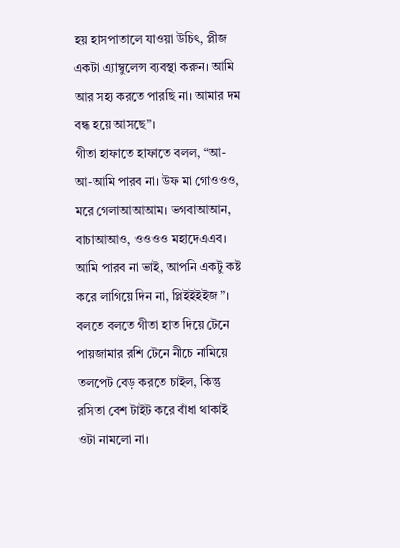হয় হাসপাতালে যাওয়া উচিৎ, প্লীজ একটা এ্যাম্বুলেন্স ব্যবস্থা করুন। আমি আর সহ্য করতে পারছি না। আমার দম বন্ধ হয়ে আসছে”।
গীতা হাফাতে হাফাতে বলল, “আ-আ-আমি পারব না। উফ মা গোওওও, মরে গেলাআআআম। ভগবাআআন, বাচাআআও, ওওওও মহাদেএএব। আমি পারব না ভাই, আপনি একটু কষ্ট করে লাগিয়ে দিন না, প্লিইইইইজ”।
বলতে বলতে গীতা হাত দিয়ে টেনে পায়জামার রশি টেনে নীচে নামিয়ে তলপেট বেড় করতে চাইল, কিন্তু রসিতা বেশ টাইট করে বাঁধা থাকাই ওটা নামলো না।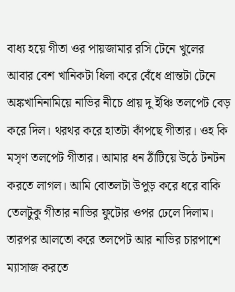বাধ্য হয়ে গীতা ওর পায়জামার রসি টেনে খুলের আবার বেশ খানিকটা ধিলা করে বেঁধে প্রান্তটা টেনে অঙ্কখানিনামিয়ে নাভির নীচে প্রায় দু ইঞ্চি তলপেট বেড় করে দিল। থরথর করে হাতটা কাঁপছে গীতার। ওহ কি মসৃণ তলপেট গীতার। আমার ধন ঠাঁটিয়ে উঠে টনটন করতে লাগল। আমি বোতলটা উপুড় করে ধরে বাকি তেলটুকু গীতার নাভির ফুটোর ওপর ঢেলে দিলাম। তারপর আলতো করে তলপেট আর নাভির চারপাশে ম্যাসাজ করতে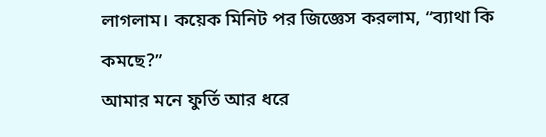লাগলাম। কয়েক মিনিট পর জিজ্ঞেস করলাম, “ব্যাথা কি কমছে?”
আমার মনে ফুর্তি আর ধরে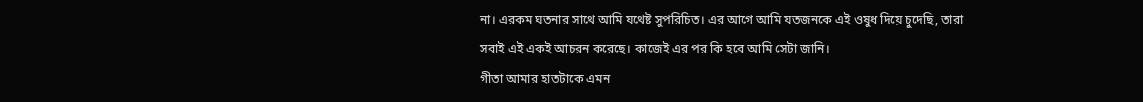না। এরকম ঘতনার সাথে আমি যথেষ্ট সুপরিচিত। এর আগে আমি যতজনকে এই ওষুধ দিয়ে চুদেছি, তারা সবাই এই একই আচরন করেছে। কাজেই এর পর কি হবে আমি সেটা জানি।
গীতা আমার হাতটাকে এমন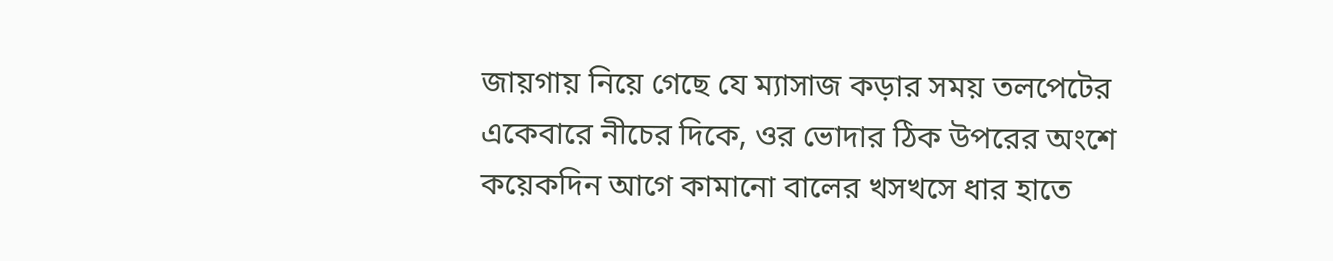জায়গায় নিয়ে গেছে যে ম্যাসাজ কড়ার সময় তলপেটের একেবারে নীচের দিকে, ওর ভোদার ঠিক উপরের অংশে কয়েকদিন আগে কামানো বালের খসখসে ধার হাতে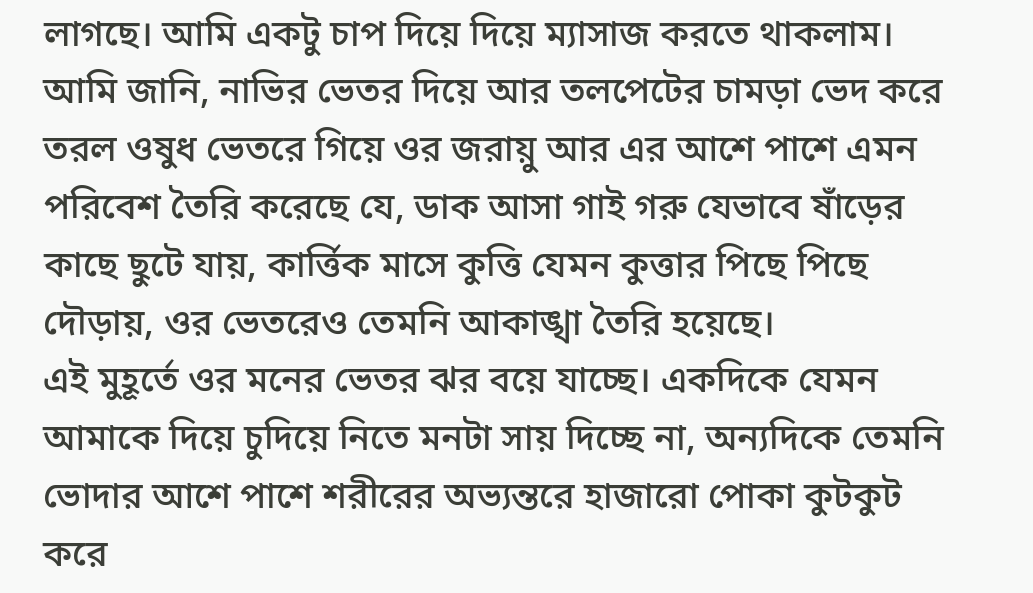লাগছে। আমি একটু চাপ দিয়ে দিয়ে ম্যাসাজ করতে থাকলাম। আমি জানি, নাভির ভেতর দিয়ে আর তলপেটের চামড়া ভেদ করে তরল ওষুধ ভেতরে গিয়ে ওর জরায়ু আর এর আশে পাশে এমন পরিবেশ তৈরি করেছে যে, ডাক আসা গাই গরু যেভাবে ষাঁড়ের কাছে ছুটে যায়, কার্ত্তিক মাসে কুত্তি যেমন কুত্তার পিছে পিছে দৌড়ায়, ওর ভেতরেও তেমনি আকাঙ্খা তৈরি হয়েছে।
এই মুহূর্তে ওর মনের ভেতর ঝর বয়ে যাচ্ছে। একদিকে যেমন আমাকে দিয়ে চুদিয়ে নিতে মনটা সায় দিচ্ছে না, অন্যদিকে তেমনি ভোদার আশে পাশে শরীরের অভ্যন্তরে হাজারো পোকা কুটকুট করে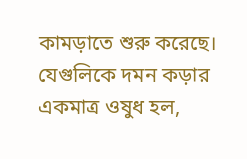কামড়াতে শুরু করেছে। যেগুলিকে দমন কড়ার একমাত্র ওষুধ হল,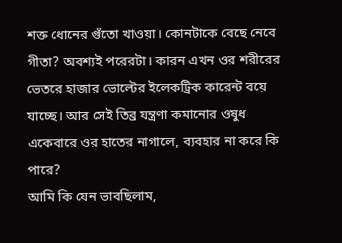শক্ত ধোনের গুঁতো খাওয়া। কোনটাকে বেছে নেবে গীতা? অবশ্যই পরেরটা। কারন এখন ওর শরীরের ভেতরে হাজার ভোল্টের ইলেকট্রিক কারেন্ট বয়ে যাচ্ছে। আর সেই তিব্র যন্ত্রণা কমানোর ওষুধ একেবারে ওর হাতের নাগালে, ব্যবহার না করে কি পারে?
আমি কি যেন ভাবছিলাম,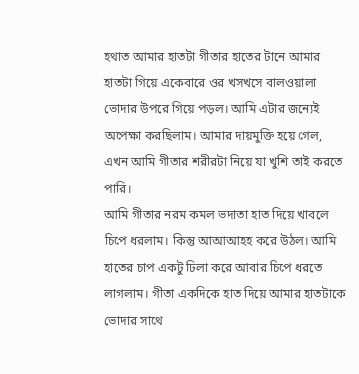হথাত আমার হাতটা গীতার হাতের টানে আমার হাতটা গিয়ে একেবারে ওর খসখসে বালওয়ালা ভোদার উপরে গিয়ে পড়ল। আমি এটার জন্যেই অপেক্ষা করছিলাম। আমার দায়মুক্তি হয়ে গেল, এখন আমি গীতার শরীরটা নিয়ে যা খুশি তাই করতে পারি।
আমি গীতার নরম কমল ভদাতা হাত দিয়ে খাবলে চিপে ধরলাম। কিন্তু আআআহহ করে উঠল। আমি হাতের চাপ একটু ঢিলা করে আবার চিপে ধরতে লাগলাম। গীতা একদিকে হাত দিয়ে আমার হাতটাকে ভোদার সাথে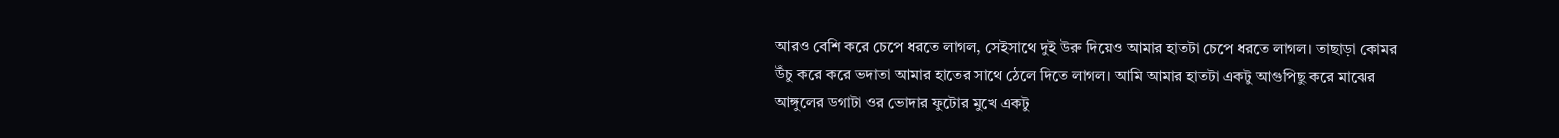আরও বেশি করে চেপে ধরতে লাগল, সেইসাথে দুই উরু দিয়েও আমার হাতটা চেপে ধরতে লাগল। তাছাড়া কোমর উঁচু করে করে ভদাতা আমার হাতের সাথে ঠেলে দিতে লাগল। আমি আমার হাতটা একটু আগুপিছু করে মাঝের আঙ্গুলের ডগাটা ওর ভোদার ফুটোর মুখে একটু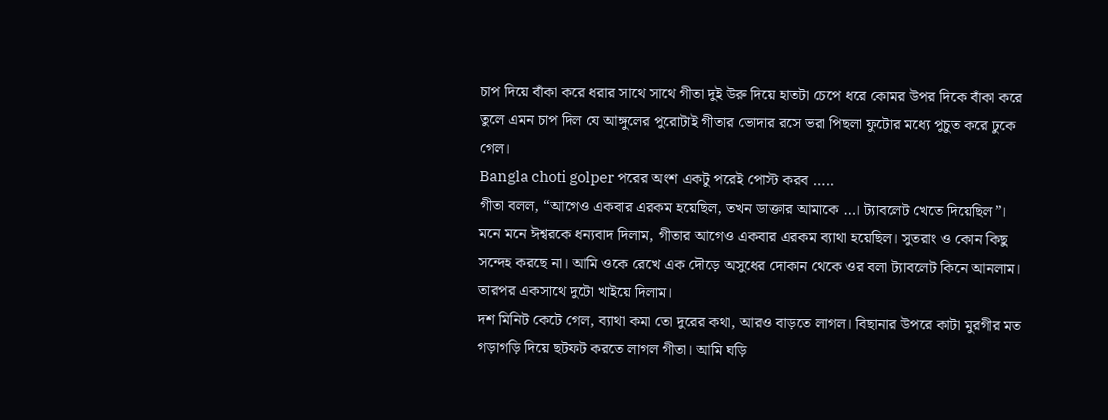চাপ দিয়ে বাঁকা করে ধরার সাথে সাথে গীতা দুই উরু দিয়ে হাতটা চেপে ধরে কোমর উপর দিকে বাঁকা করে তুলে এমন চাপ দিল যে আঙ্গুলের পুরোটাই গীতার ভোদার রসে ভরা পিছলা ফুটোর মধ্যে পুচুত করে ঢুকে গেল।
Bangla choti golper পরের অংশ একটু পরেই পোস্ট করব …..
গীতা বলল, “আগেও একবার এরকম হয়েছিল, তখন ডাক্তার আমাকে …। ট্যাবলেট খেতে দিয়েছিল”। মনে মনে ঈশ্বরকে ধন্যবাদ দিলাম, গীতার আগেও একবার এরকম ব্যাথা হয়েছিল। সুতরাং ও কোন কিছু সন্দেহ করছে না। আমি ওকে রেখে এক দৌড়ে অসুধের দোকান থেকে ওর বলা ট্যাবলেট কিনে আনলাম। তারপর একসাথে দুটো খাইয়ে দিলাম।
দশ মিনিট কেটে গেল, ব্যাথা কমা তো দুরের কথা, আরও বাড়তে লাগল। বিছানার উপরে কাটা মুরগীর মত গড়াগড়ি দিয়ে ছটফট করতে লাগল গীতা। আমি ঘড়ি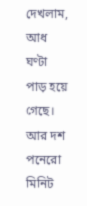দেখলাম, আধ ঘণ্টা পাড় হয়ে গেছে। আর দশ পনেরো মিনিট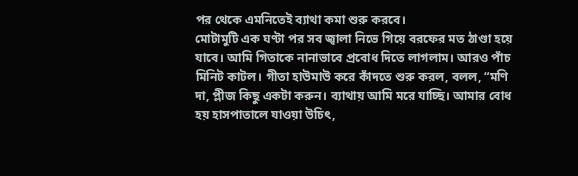পর থেকে এমনিতেই ব্যাথা কমা শুরু করবে।
মোটামুটি এক ঘণ্টা পর সব জ্বালা নিভে গিয়ে বরফের মত ঠাণ্ডা হয়ে যাবে। আমি গিতাকে নানাভাবে প্রবোধ দিতে লাগলাম। আরও পাঁচ মিনিট কাটল। গীতা হাউমাউ করে কাঁদতে শুরু করল, বলল, “মণি দা, প্লীজ কিছু একটা করুন। ব্যাথায় আমি মরে যাচ্ছি। আমার বোধ হয় হাসপাতালে যাওয়া উচিৎ,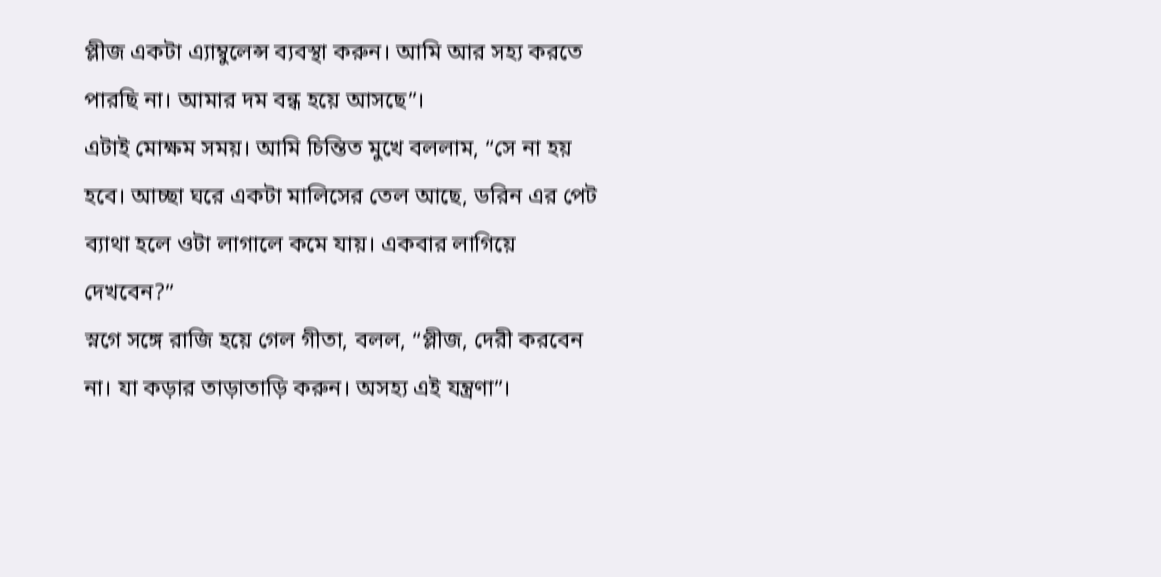প্লীজ একটা এ্যাম্বুলেন্স ব্যবস্থা করুন। আমি আর সহ্য করতে পারছি না। আমার দম বন্ধ হয়ে আসছে”।
এটাই মোক্ষম সময়। আমি চিন্তিত মুখে বললাম, “সে না হয় হবে। আচ্ছা ঘরে একটা মালিসের তেল আছে, ডরিন এর পেট ব্যাথা হলে ওটা লাগালে কমে যায়। একবার লাগিয়ে দেখবেন?”
স্নগে সঙ্গে রাজি হয়ে গেল গীতা, বলল, “প্লীজ, দেরী করবেন না। যা কড়ার তাড়াতাড়ি করুন। অসহ্য এই যন্ত্রণা”।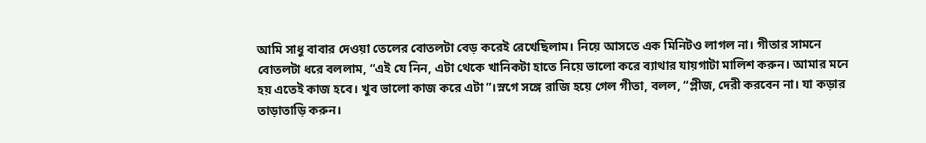আমি সাধু বাবার দেওয়া তেলের বোতলটা বেড় করেই রেখেছিলাম। নিয়ে আসতে এক মিনিটও লাগল না। গীতার সামনে বোতলটা ধরে বললাম, “এই যে নিন, এটা থেকে খানিকটা হাতে নিয়ে ভালো করে ব্যাথার যায়গাটা মালিশ করুন। আমার মনে হয় এতেই কাজ হবে। খুব ভালো কাজ করে এটা”।স্নগে সঙ্গে রাজি হয়ে গেল গীতা, বলল, “প্লীজ, দেরী করবেন না। যা কড়ার তাড়াতাড়ি করুন।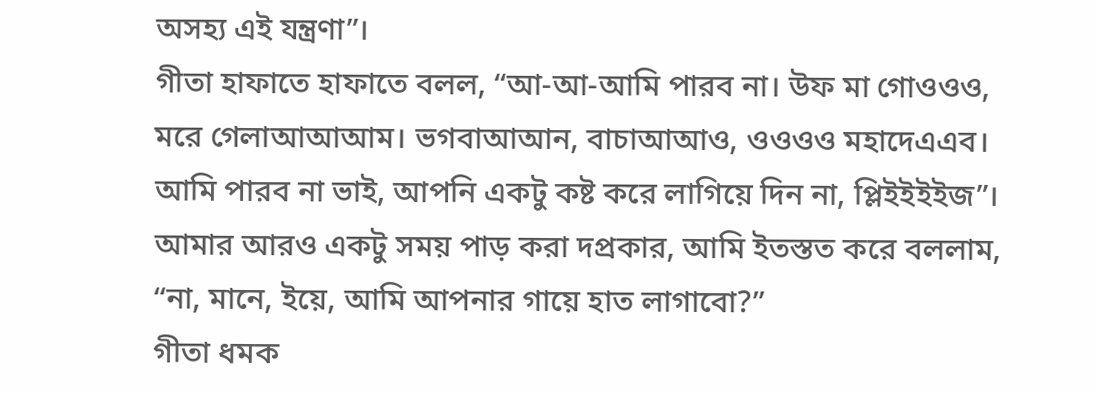অসহ্য এই যন্ত্রণা”।
গীতা হাফাতে হাফাতে বলল, “আ-আ-আমি পারব না। উফ মা গোওওও, মরে গেলাআআআম। ভগবাআআন, বাচাআআও, ওওওও মহাদেএএব। আমি পারব না ভাই, আপনি একটু কষ্ট করে লাগিয়ে দিন না, প্লিইইইইজ”।
আমার আরও একটু সময় পাড় করা দপ্রকার, আমি ইতস্তত করে বললাম, “না, মানে, ইয়ে, আমি আপনার গায়ে হাত লাগাবো?”
গীতা ধমক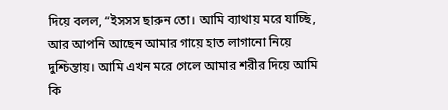দিয়ে বলল, “ইসসস ছারুন তো। আমি ব্যাথায় মরে যাচ্ছি, আর আপনি আছেন আমার গায়ে হাত লাগানো নিয়ে দুশ্চিন্তায়। আমি এখন মরে গেলে আমার শরীর দিয়ে আমি কি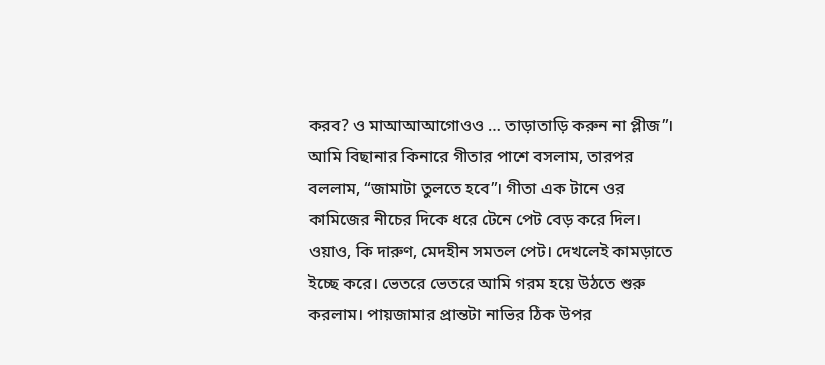করব? ও মাআআআগোওও … তাড়াতাড়ি করুন না প্লীজ”।
আমি বিছানার কিনারে গীতার পাশে বসলাম, তারপর বললাম, “জামাটা তুলতে হবে”। গীতা এক টানে ওর কামিজের নীচের দিকে ধরে টেনে পেট বেড় করে দিল। ওয়াও, কি দারুণ, মেদহীন সমতল পেট। দেখলেই কামড়াতে ইচ্ছে করে। ভেতরে ভেতরে আমি গরম হয়ে উঠতে শুরু করলাম। পায়জামার প্রান্তটা নাভির ঠিক উপর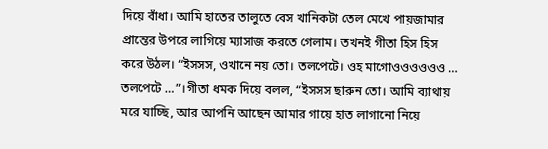দিয়ে বাঁধা। আমি হাতের তালুতে বেস খানিকটা তেল মেখে পায়জামার প্রান্তের উপরে লাগিয়ে ম্যাসাজ করতে গেলাম। তখনই গীতা হিস হিস করে উঠল। “ইসসস, ওখানে নয় তো। তলপেটে। ওহ মাগোওওওওওও … তলপেটে …”।গীতা ধমক দিয়ে বলল, “ইসসস ছারুন তো। আমি ব্যাথায় মরে যাচ্ছি, আর আপনি আছেন আমার গায়ে হাত লাগানো নিয়ে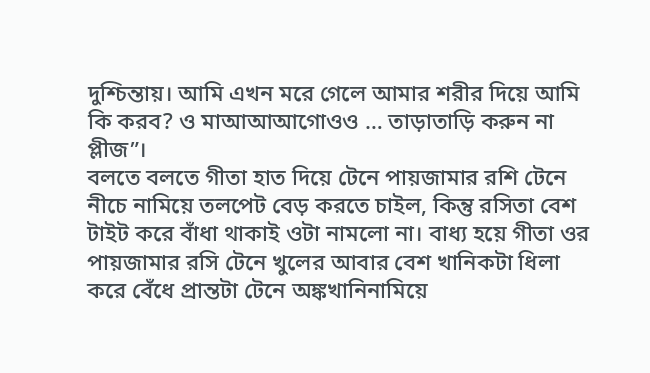দুশ্চিন্তায়। আমি এখন মরে গেলে আমার শরীর দিয়ে আমি কি করব? ও মাআআআগোওও … তাড়াতাড়ি করুন না প্লীজ”।
বলতে বলতে গীতা হাত দিয়ে টেনে পায়জামার রশি টেনে নীচে নামিয়ে তলপেট বেড় করতে চাইল, কিন্তু রসিতা বেশ টাইট করে বাঁধা থাকাই ওটা নামলো না। বাধ্য হয়ে গীতা ওর পায়জামার রসি টেনে খুলের আবার বেশ খানিকটা ধিলা করে বেঁধে প্রান্তটা টেনে অঙ্কখানিনামিয়ে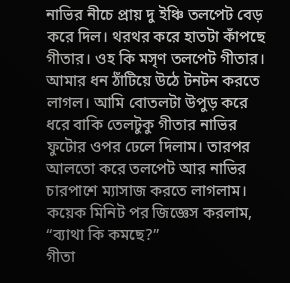নাভির নীচে প্রায় দু ইঞ্চি তলপেট বেড় করে দিল। থরথর করে হাতটা কাঁপছে গীতার। ওহ কি মসৃণ তলপেট গীতার। আমার ধন ঠাঁটিয়ে উঠে টনটন করতে লাগল। আমি বোতলটা উপুড় করে ধরে বাকি তেলটুকু গীতার নাভির ফুটোর ওপর ঢেলে দিলাম। তারপর আলতো করে তলপেট আর নাভির চারপাশে ম্যাসাজ করতে লাগলাম। কয়েক মিনিট পর জিজ্ঞেস করলাম, “ব্যাথা কি কমছে?”
গীতা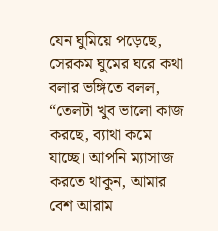যেন ঘুমিয়ে পড়েছে, সেরকম ঘুমের ঘরে কথা বলার ভঙ্গিতে বলল, “তেলটা খুব ভালো কাজ করছে, ব্যাথা কমে যাচ্ছে। আপনি ম্যাসাজ করতে থাকুন, আমার বেশ আরাম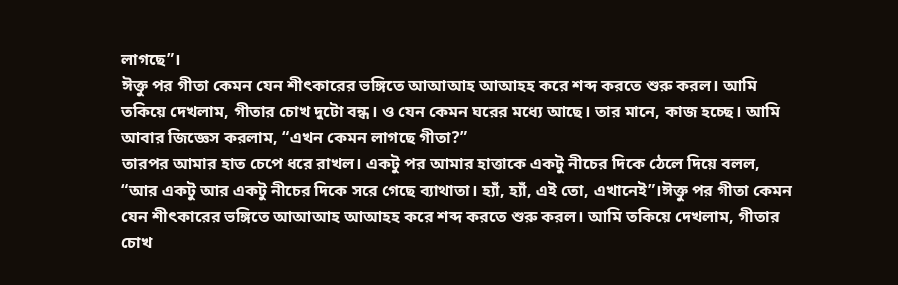লাগছে”।
ঈক্তু পর গীতা কেমন যেন শীৎকারের ভঙ্গিতে আআআহ আআহহ করে শব্দ করতে শুরু করল। আমি তকিয়ে দেখলাম, গীতার চোখ দুটো বন্ধ। ও যেন কেমন ঘরের মধ্যে আছে। তার মানে, কাজ হচ্ছে। আমি আবার জিজ্ঞেস করলাম, “এখন কেমন লাগছে গীতা?”
তারপর আমার হাত চেপে ধরে রাখল। একটু পর আমার হাত্তাকে একটু নীচের দিকে ঠেলে দিয়ে বলল, “আর একটু আর একটু নীচের দিকে সরে গেছে ব্যাথাতা। হ্যাঁ, হ্যাঁ, এই তো, এখানেই”।ঈক্তু পর গীতা কেমন যেন শীৎকারের ভঙ্গিতে আআআহ আআহহ করে শব্দ করতে শুরু করল। আমি তকিয়ে দেখলাম, গীতার চোখ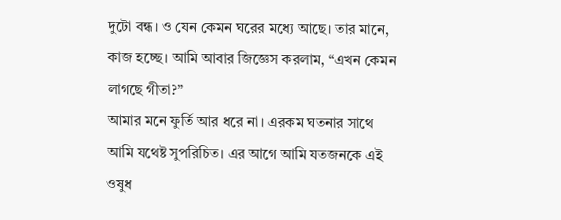দুটো বন্ধ। ও যেন কেমন ঘরের মধ্যে আছে। তার মানে, কাজ হচ্ছে। আমি আবার জিজ্ঞেস করলাম, “এখন কেমন লাগছে গীতা?”
আমার মনে ফুর্তি আর ধরে না। এরকম ঘতনার সাথে আমি যথেষ্ট সুপরিচিত। এর আগে আমি যতজনকে এই ওষুধ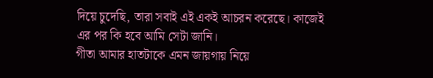দিয়ে চুদেছি, তারা সবাই এই একই আচরন করেছে। কাজেই এর পর কি হবে আমি সেটা জানি।
গীতা আমার হাতটাকে এমন জায়গায় নিয়ে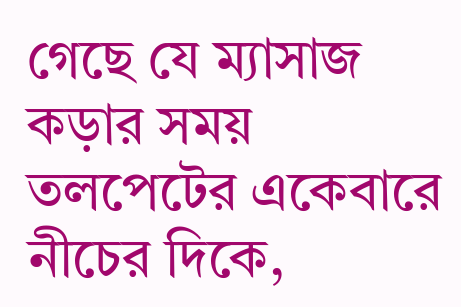গেছে যে ম্যাসাজ কড়ার সময় তলপেটের একেবারে নীচের দিকে,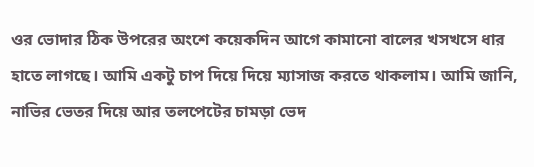ওর ভোদার ঠিক উপরের অংশে কয়েকদিন আগে কামানো বালের খসখসে ধার হাতে লাগছে। আমি একটু চাপ দিয়ে দিয়ে ম্যাসাজ করতে থাকলাম। আমি জানি, নাভির ভেতর দিয়ে আর তলপেটের চামড়া ভেদ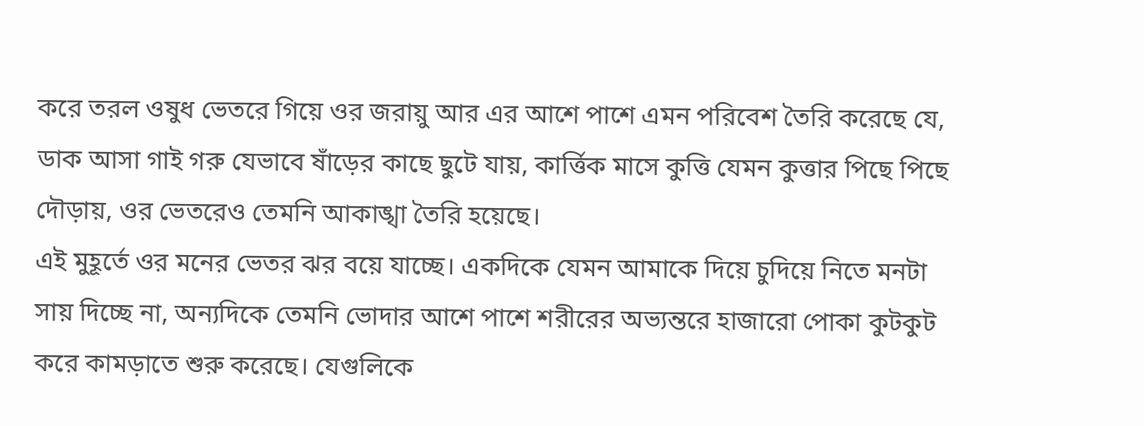করে তরল ওষুধ ভেতরে গিয়ে ওর জরায়ু আর এর আশে পাশে এমন পরিবেশ তৈরি করেছে যে, ডাক আসা গাই গরু যেভাবে ষাঁড়ের কাছে ছুটে যায়, কার্ত্তিক মাসে কুত্তি যেমন কুত্তার পিছে পিছে দৌড়ায়, ওর ভেতরেও তেমনি আকাঙ্খা তৈরি হয়েছে।
এই মুহূর্তে ওর মনের ভেতর ঝর বয়ে যাচ্ছে। একদিকে যেমন আমাকে দিয়ে চুদিয়ে নিতে মনটা সায় দিচ্ছে না, অন্যদিকে তেমনি ভোদার আশে পাশে শরীরের অভ্যন্তরে হাজারো পোকা কুটকুট করে কামড়াতে শুরু করেছে। যেগুলিকে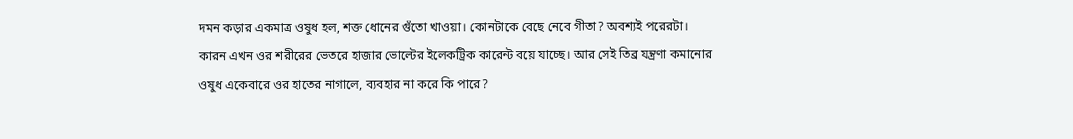দমন কড়ার একমাত্র ওষুধ হল, শক্ত ধোনের গুঁতো খাওয়া। কোনটাকে বেছে নেবে গীতা? অবশ্যই পরেরটা। কারন এখন ওর শরীরের ভেতরে হাজার ভোল্টের ইলেকট্রিক কারেন্ট বয়ে যাচ্ছে। আর সেই তিব্র যন্ত্রণা কমানোর ওষুধ একেবারে ওর হাতের নাগালে, ব্যবহার না করে কি পারে?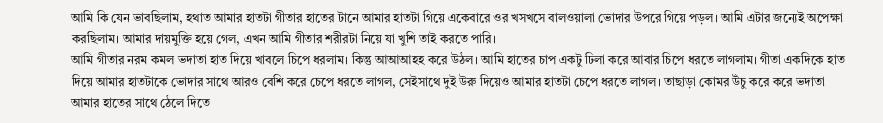আমি কি যেন ভাবছিলাম, হথাত আমার হাতটা গীতার হাতের টানে আমার হাতটা গিয়ে একেবারে ওর খসখসে বালওয়ালা ভোদার উপরে গিয়ে পড়ল। আমি এটার জন্যেই অপেক্ষা করছিলাম। আমার দায়মুক্তি হয়ে গেল, এখন আমি গীতার শরীরটা নিয়ে যা খুশি তাই করতে পারি।
আমি গীতার নরম কমল ভদাতা হাত দিয়ে খাবলে চিপে ধরলাম। কিন্তু আআআহহ করে উঠল। আমি হাতের চাপ একটু ঢিলা করে আবার চিপে ধরতে লাগলাম। গীতা একদিকে হাত দিয়ে আমার হাতটাকে ভোদার সাথে আরও বেশি করে চেপে ধরতে লাগল, সেইসাথে দুই উরু দিয়েও আমার হাতটা চেপে ধরতে লাগল। তাছাড়া কোমর উঁচু করে করে ভদাতা আমার হাতের সাথে ঠেলে দিতে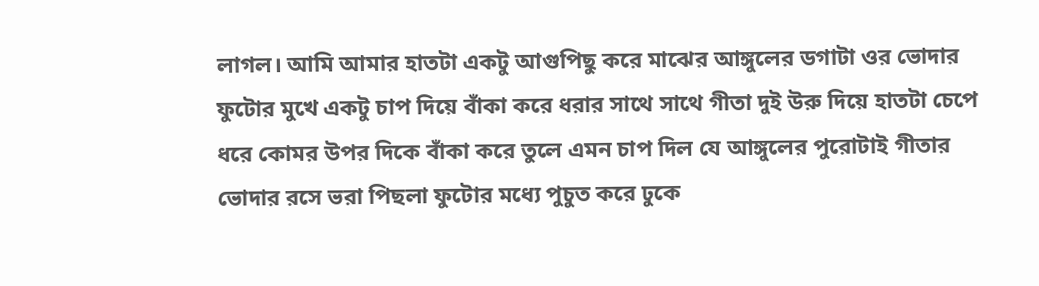লাগল। আমি আমার হাতটা একটু আগুপিছু করে মাঝের আঙ্গুলের ডগাটা ওর ভোদার ফুটোর মুখে একটু চাপ দিয়ে বাঁকা করে ধরার সাথে সাথে গীতা দুই উরু দিয়ে হাতটা চেপে ধরে কোমর উপর দিকে বাঁকা করে তুলে এমন চাপ দিল যে আঙ্গুলের পুরোটাই গীতার ভোদার রসে ভরা পিছলা ফুটোর মধ্যে পুচুত করে ঢুকে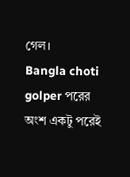গেল।
Bangla choti golper পরের অংশ একটু পরেই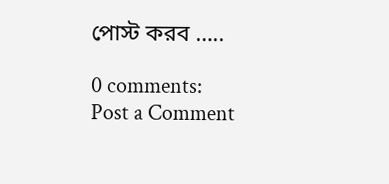পোস্ট করব …..

0 comments:
Post a Comment